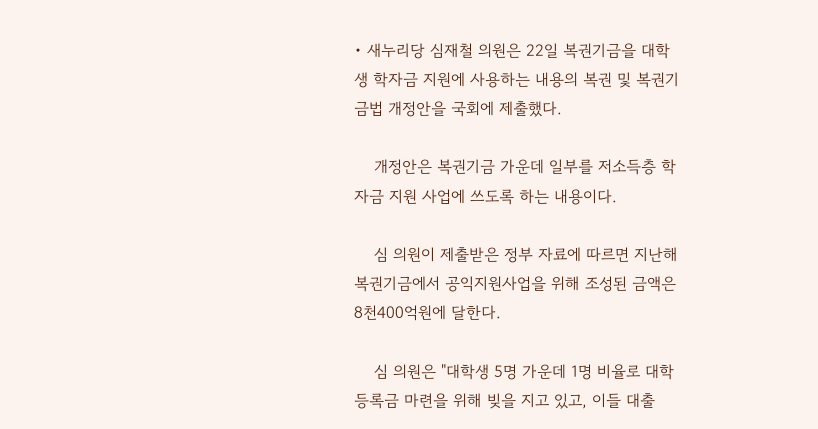• 새누리당 심재철 의원은 22일 복권기금을 대학생 학자금 지원에 사용하는 내용의 복권 및 복권기금법 개정안을 국회에 제출했다.

    개정안은 복권기금 가운데 일부를 저소득층 학자금 지원 사업에 쓰도록 하는 내용이다.

    심 의원이 제출받은 정부 자료에 따르면 지난해 복권기금에서 공익지원사업을 위해 조성된 금액은 8천400억원에 달한다.

    심 의원은 "대학생 5명 가운데 1명 비율로 대학 등록금 마련을 위해 빚을 지고 있고, 이들 대출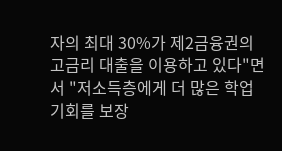자의 최대 30%가 제2금융권의 고금리 대출을 이용하고 있다"면서 "저소득층에게 더 많은 학업 기회를 보장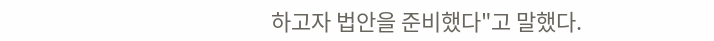하고자 법안을 준비했다"고 말했다.